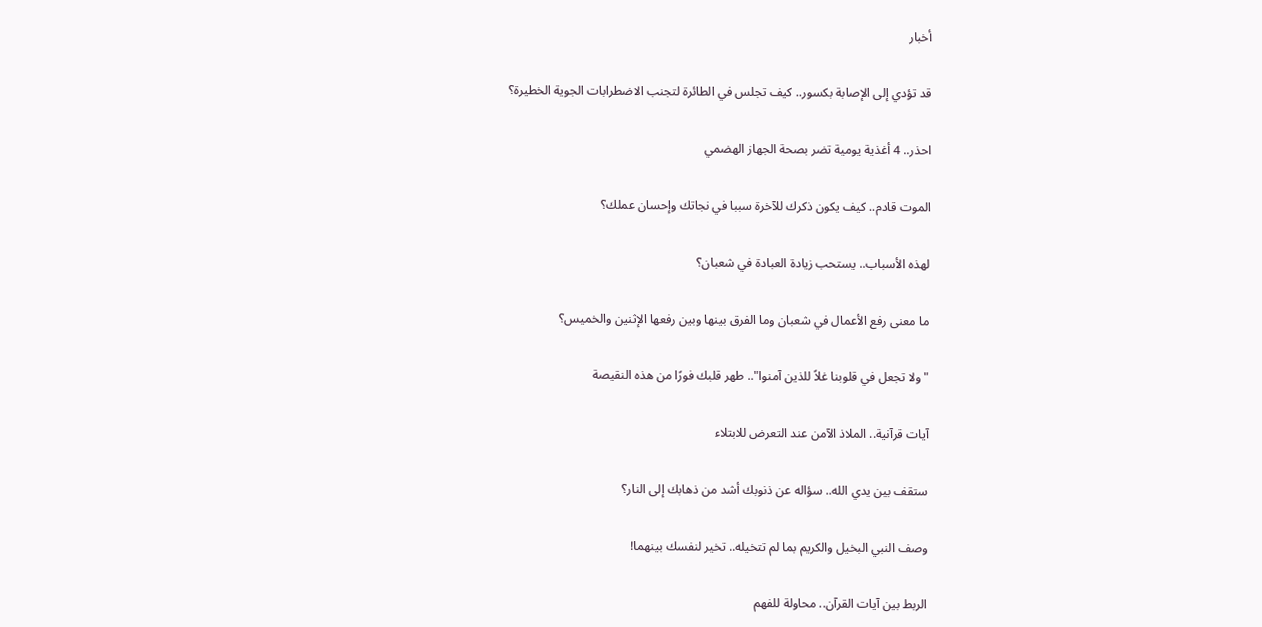أخبار

قد تؤدي إلى الإصابة بكسور.. كيف تجلس في الطائرة لتجنب الاضطرابات الجوية الخطيرة؟

احذر.. 4 أغذية يومية تضر بصحة الجهاز الهضمي

الموت قادم.. كيف يكون ذكرك للآخرة سببا في نجاتك وإحسان عملك؟

لهذه الأسباب.. يستحب زيادة العبادة في شعبان؟

ما معنى رفع الأعمال في شعبان وما الفرق بينها وبين رفعها الإثنين والخميس؟

"ولا تجعل في قلوبنا غلاً للذين آمنوا".. طهر قلبك فورًا من هذه النقيصة

آيات قرآنية.. الملاذ الآمن عند التعرض للابتلاء

ستقف بين يدي الله.. سؤاله عن ذنوبك أشد من ذهابك إلى النار؟

وصف النبي البخيل والكريم بما لم تتخيله.. تخير لنفسك بينهما!

الربط بين آيات القرآن.. محاولة للفهم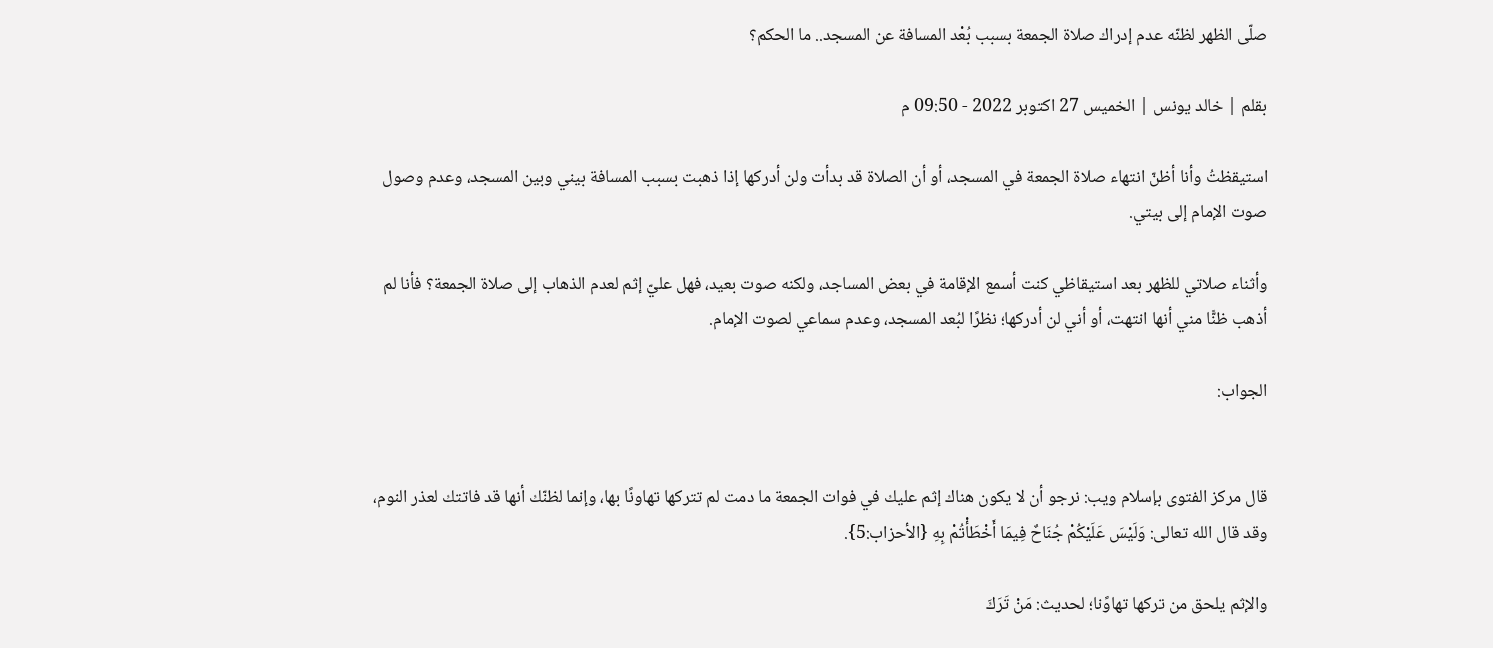صلّى الظهر لظنّه عدم إدراك صلاة الجمعة بسبب بُعْد المسافة عن المسجد.. ما الحكم؟

بقلم | خالد يونس | الخميس 27 اكتوبر 2022 - 09:50 م

استيقظتُ وأنا أظنّ انتهاء صلاة الجمعة في المسجد، أو أن الصلاة قد بدأت ولن أدركها إذا ذهبت بسبب المسافة بيني وبين المسجد، وعدم وصول صوت الإمام إلى بيتي.

وأثناء صلاتي للظهر بعد استيقاظي كنت أسمع الإقامة في بعض المساجد، ولكنه صوت بعيد، فهل عليّ إثم لعدم الذهاب إلى صلاة الجمعة؟ فأنا لم أذهب ظنًّا مني أنها انتهت، أو أني لن أدركها؛ نظرًا لبُعد المسجد، وعدم سماعي لصوت الإمام.

الجواب:


قال مركز الفتوى بإسلام ويب: نرجو أن لا يكون هناك إثم عليك في فوات الجمعة ما دمت لم تتركها تهاونًا بها، وإنما لظنّك أنها قد فاتتك لعذر النوم، وقد قال الله تعالى: وَلَيْسَ عَلَيْكُمْ جُنَاحٌ فِيمَا أَخْطَأْتُمْ بِهِ {الأحزاب:5}.

والإثم يلحق من تركها تهاوًنا؛ لحديث: مَنْ تَرَكَ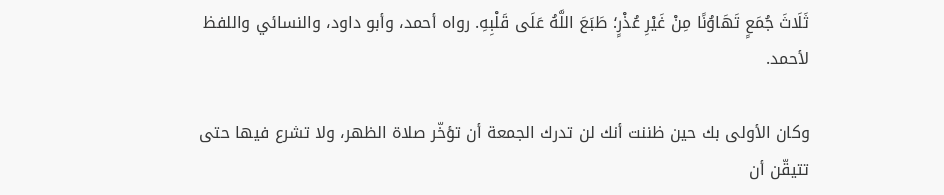ثَلَاثَ جُمَعٍ تَهَاوُنًا مِنْ غَيْرِ عُذْرٍ؛ طَبَعَ اللَّهُ عَلَى قَلْبِهِ. رواه أحمد، وأبو داود، والنسائي واللفظ لأحمد.

وكان الأولى بك حين ظننت أنك لن تدرك الجمعة أن تؤخّر صلاة الظهر، ولا تشرع فيها حتى تتيقّن أن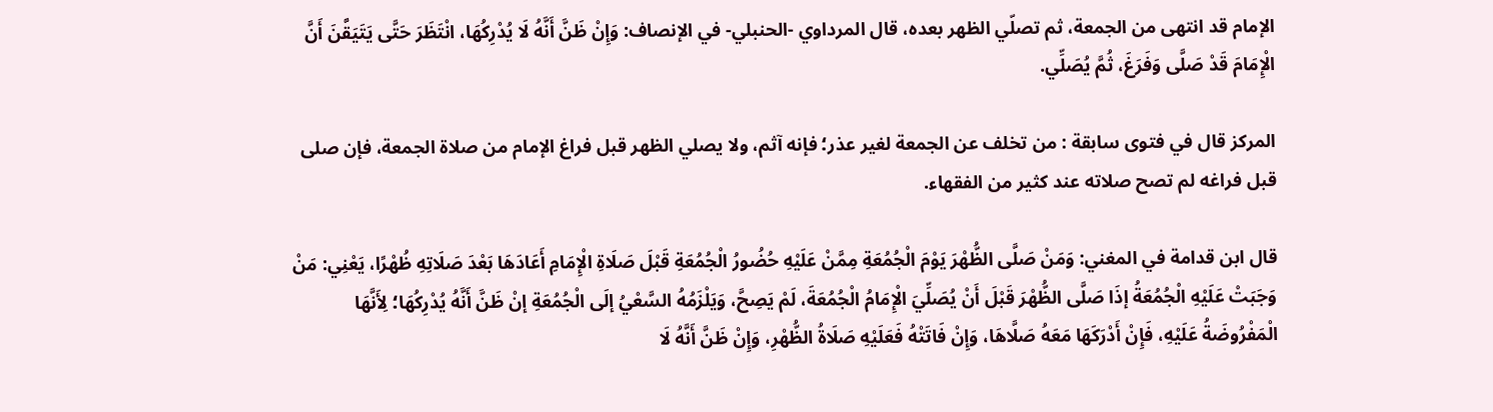الإمام قد انتهى من الجمعة، ثم تصلّي الظهر بعده، قال المرداوي -الحنبلي- في الإنصاف: وَإِنْ ظَنَّ أَنَّهُ لَا يُدْرِكُهَا، انْتَظَرَ حَتَّى يَتَيَقَّنَ أَنَّ الْإِمَامَ قَدْ صَلَّى وَفَرَغَ، ثُمَّ يُصَلِّي.

المركز قال في فتوى سابقة : من تخلف عن الجمعة لغير عذر؛ فإنه آثم، ولا يصلي الظهر قبل فراغ الإمام من صلاة الجمعة، فإن صلى قبل فراغه لم تصح صلاته عند كثير من الفقهاء.

قال ابن قدامة في المغني: وَمَنْ صَلَّى الظُّهْرَ يَوْمَ الْجُمُعَةِ مِمَّنْ عَلَيْهِ حُضُورُ الْجُمُعَةِ قَبْلَ صَلَاةِ الْإِمَامِ أَعَادَهَا بَعْدَ صَلَاتِهِ ظُهْرًا، يَعْنِي: مَنْ وَجَبَتْ عَلَيْهِ الْجُمُعَةُ إذَا صَلَّى الظُّهْرَ قَبْلَ أَنْ يُصَلِّيَ الْإِمَامُ الْجُمُعَةَ، لَمْ يَصِحَّ، وَيَلْزَمُهُ السَّعْيُ إلَى الْجُمُعَةِ إنْ ظَنَّ أَنَّهُ يُدْرِكُهَا؛ لِأَنَّهَا الْمَفْرُوضَةُ عَلَيْهِ، فَإِنْ أَدْرَكَهَا مَعَهُ صَلَّاهَا، وَإِنْ فَاتَتْهُ فَعَلَيْهِ صَلَاةُ الظُّهْرِ، وَإِنْ ظَنَّ أَنَّهُ لَا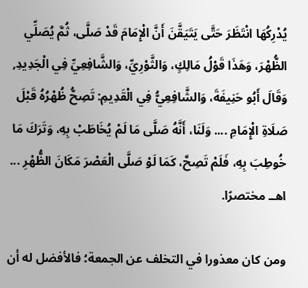يُدْرِكُهَا انْتَظَرَ حَتَّى يَتَيَقَّنَ أَنَّ الْإِمَامَ قَدْ صَلَّى، ثُمَّ يُصَلِّي الظُّهْرَ، وَهَذَا قَوْلُ مَالِكٍ، وَالثَّوْرِيِّ، وَالشَّافِعِيِّ فِي الْجَدِيدِ, وَقَالَ أَبُو حَنِيفَةَ، وَالشَّافِعِيُّ فِي الْقَدِيمِ: تَصِحُّ ظُهْرُهُ قَبْلَ صَلَاةِ الْإِمَامِ .... وَلَنَا، أَنَّهُ صَلَّى مَا لَمْ يُخَاطَبْ بِهِ، وَتَرَكَ مَا خُوطِبَ بِهِ، فَلَمْ تَصِحَّ، كَمَا لَوْ صَلَّى الْعَصْرَ مَكَانَ الظُّهْرِ ... اهــ مختصرًا.

ومن كان معذورا في التخلف عن الجمعة؛ فالأفضل له أن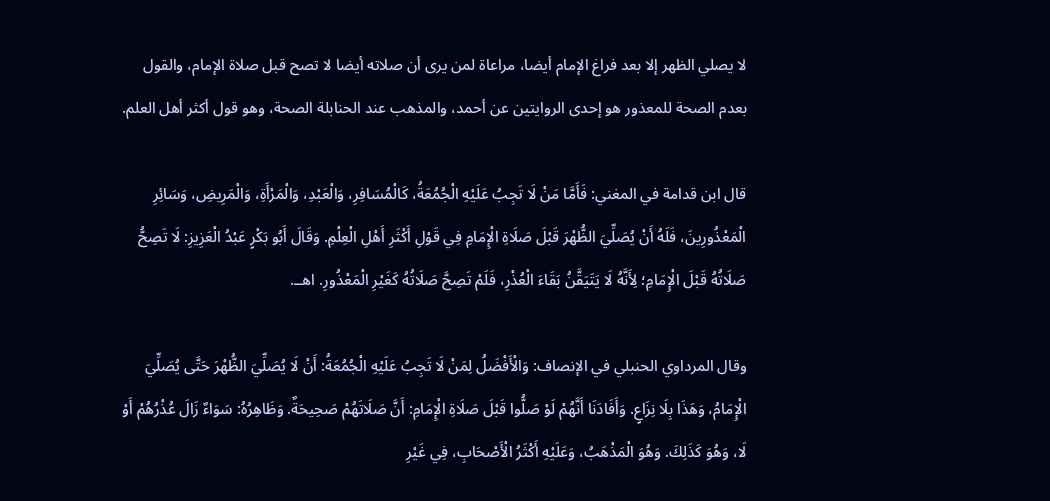لا يصلي الظهر إلا بعد فراغ الإمام أيضا، مراعاة لمن يرى أن صلاته أيضا لا تصح قبل صلاة الإمام، والقول بعدم الصحة للمعذور هو إحدى الروايتين عن أحمد، والمذهب عند الحنابلة الصحة، وهو قول أكثر أهل العلم.

قال ابن قدامة في المغني: فَأَمَّا مَنْ لَا تَجِبُ عَلَيْهِ الْجُمُعَةُ، كَالْمُسَافِرِ، وَالْعَبْدِ، وَالْمَرْأَةِ، وَالْمَرِيضِ، وَسَائِرِ الْمَعْذُورِينَ، فَلَهُ أَنْ يُصَلِّيَ الظُّهْرَ قَبْلَ صَلَاةِ الْإِمَامِ فِي قَوْلِ أَكْثَرِ أَهْلِ الْعِلْمِ. وَقَالَ أَبُو بَكْرٍ عَبْدُ الْعَزِيزِ: لَا تَصِحُّ صَلَاتُهُ قَبْلَ الْإِمَامِ؛ لِأَنَّهُ لَا يَتَيَقَّنُ بَقَاءَ الْعُذْرِ، فَلَمْ تَصِحَّ صَلَاتُهُ كَغَيْرِ الْمَعْذُورِ. اهــ.

وقال المرداوي الحنبلي في الإنصاف: وَالْأَفْضَلُ لِمَنْ لَا تَجِبُ عَلَيْهِ الْجُمُعَةُ: أَنْ لَا يُصَلِّيَ الظُّهْرَ حَتَّى يُصَلِّيَ الْإِمَامُ، وَهَذَا بِلَا نِزَاعٍ. وَأَفَادَنَا أَنَّهُمْ لَوْ صَلُّوا قَبْلَ صَلَاةِ الْإِمَامِ: أَنَّ صَلَاتَهُمْ صَحِيحَةٌ. وَظَاهِرُهُ: سَوَاءٌ زَالَ عُذْرُهُمْ أَوْ لَا، وَهُوَ كَذَلِكَ. وَهُوَ الْمَذْهَبُ، وَعَلَيْهِ أَكْثَرُ الْأَصْحَابِ، فِي غَيْرِ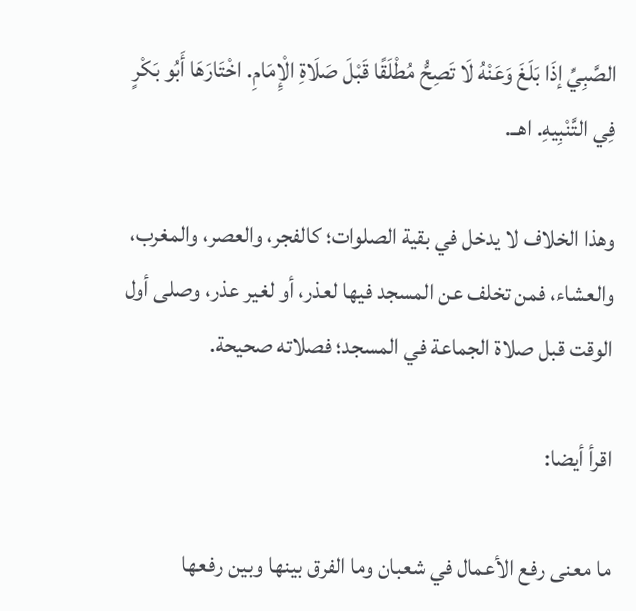الصَّبِيِّ إذَا بَلَغَ وَعَنْهُ لَا تَصِحُّ مُطْلَقًا قَبْلَ صَلَاةِ الْإِمَامِ. اخْتَارَهَا أَبُو بَكْرٍ فِي التَّنْبِيهِ. اهــ.

وهذا الخلاف لا يدخل في بقية الصلوات؛ كالفجر، والعصر، والمغرب، والعشاء، فمن تخلف عن المسجد فيها لعذر، أو لغير عذر، وصلى أول الوقت قبل صلاة الجماعة في المسجد؛ فصلاته صحيحة.

اقرأ أيضا:

ما معنى رفع الأعمال في شعبان وما الفرق بينها وبين رفعها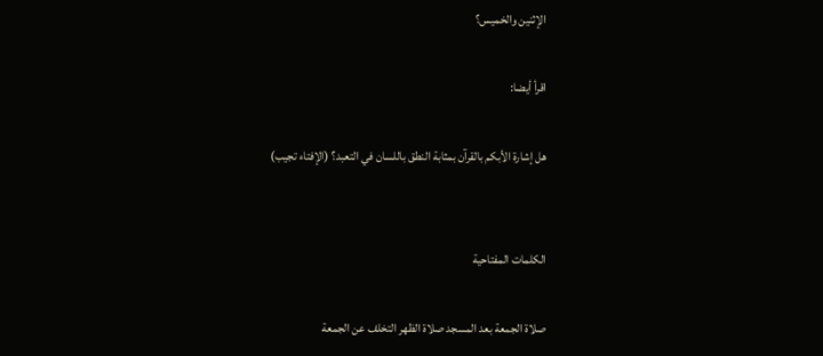الإثنين والخميس؟

اقرأ أيضا:

هل إشارة الأبكم بالقرآن بمثابة النطق باللسان في التعبد؟ (الإفتاء تجيب)


الكلمات المفتاحية

صلاة الجمعة بعد المسجد صلاة الظهر التخلف عن الجمعة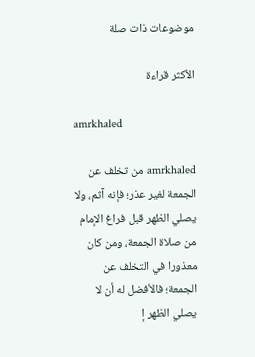موضوعات ذات صلة

الأكثر قراءة

amrkhaled

amrkhaled من تخلف عن الجمعة لغير عذر؛ فإنه آثم، ولا يصلي الظهر قبل فراغ الإمام من صلاة الجمعة، ومن كان معذورا في التخلف عن الجمعة؛ فالأفضل له أن لا يصلي الظهر إ